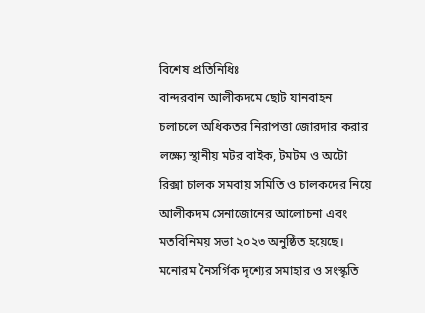বিশেষ প্রতিনিধিঃ
বান্দরবান আলীকদমে ছোট যানবাহন চলাচলে অধিকতর নিরাপত্তা জোরদার করার লক্ষ্যে স্থানীয় মটর বাইক, টমটম ও অটো রিক্সা চালক সমবায় সমিতি ও চালকদের নিয়ে আলীকদম সেনাজোনের আলোচনা এবং মতবিনিময় সভা ২০২৩ অনুষ্ঠিত হয়েছে।
মনোরম নৈসর্গিক দৃশ্যের সমাহার ও সংস্কৃতি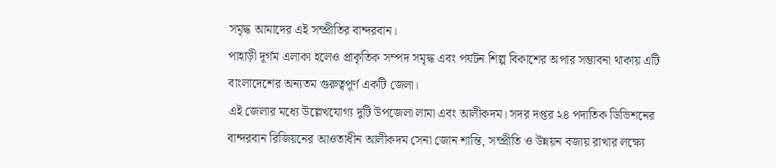সমৃদ্ধ আমাদের এই সম্প্রীতির বান্দরবান।
পাহাড়ী দূর্গম এলাকা হলেও প্রাকৃতিক সম্পদ সমৃদ্ধ এবং পর্যটন শিল্প বিকাশের অপার সম্ভাবনা থাকায় এটি বাংলাদেশের অন্যতম গুরুত্বপূর্ণ একটি জেলা।
এই জেলার মধ্যে উল্লেখযোগ্য দুটি উপজেলা লামা এবং আলীকদম। সদর দপ্তর ২৪ পদাতিক ডিভিশনের বান্দরবান রিজিয়নের আওতাধীন আলীকদম সেনা জোন শান্তি, সম্প্রীতি ও উন্নয়ন বজায় রাখার লক্ষ্যে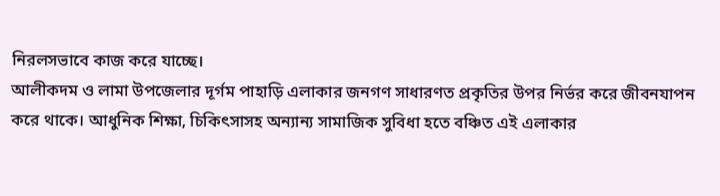নিরলসভাবে কাজ করে যাচ্ছে।
আলীকদম ও লামা উপজেলার দূর্গম পাহাড়ি এলাকার জনগণ সাধারণত প্রকৃতির উপর নির্ভর করে জীবনযাপন করে থাকে। আধুনিক শিক্ষা, চিকিৎসাসহ অন্যান্য সামাজিক সুবিধা হতে বঞ্চিত এই এলাকার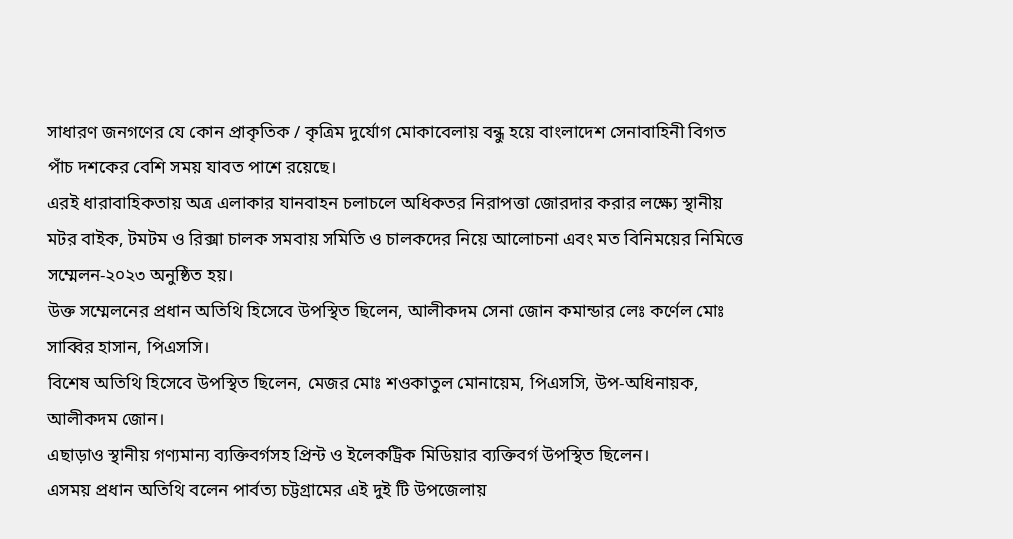সাধারণ জনগণের যে কোন প্রাকৃতিক / কৃত্রিম দুর্যোগ মোকাবেলায় বন্ধু হয়ে বাংলাদেশ সেনাবাহিনী বিগত পাঁচ দশকের বেশি সময় যাবত পাশে রয়েছে।
এরই ধারাবাহিকতায় অত্র এলাকার যানবাহন চলাচলে অধিকতর নিরাপত্তা জোরদার করার লক্ষ্যে স্থানীয় মটর বাইক, টমটম ও রিক্সা চালক সমবায় সমিতি ও চালকদের নিয়ে আলোচনা এবং মত বিনিময়ের নিমিত্তে সম্মেলন-২০২৩ অনুষ্ঠিত হয়।
উক্ত সম্মেলনের প্রধান অতিথি হিসেবে উপস্থিত ছিলেন, আলীকদম সেনা জোন কমান্ডার লেঃ কর্ণেল মোঃ সাব্বির হাসান, পিএসসি।
বিশেষ অতিথি হিসেবে উপস্থিত ছিলেন, মেজর মোঃ শওকাতুল মোনায়েম, পিএসসি, উপ-অধিনায়ক, আলীকদম জোন।
এছাড়াও স্থানীয় গণ্যমান্য ব্যক্তিবর্গসহ প্রিন্ট ও ইলেকট্রিক মিডিয়ার ব্যক্তিবর্গ উপস্থিত ছিলেন।
এসময় প্রধান অতিথি বলেন পার্বত্য চট্টগ্রামের এই দুই টি উপজেলায়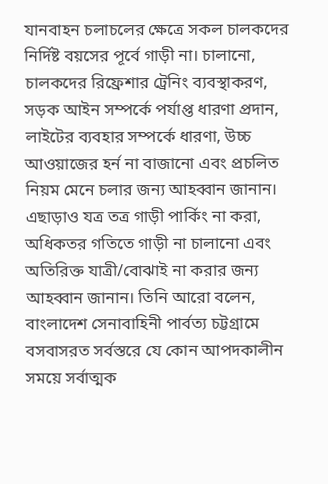যানবাহন চলাচলের ক্ষেত্রে সকল চালকদের নির্দিষ্ট বয়সের পূর্বে গাড়ী না। চালানো, চালকদের রিফ্রেশার ট্রেনিং ব্যবস্থাকরণ, সড়ক আইন সম্পর্কে পর্যাপ্ত ধারণা প্রদান, লাইটের ব্যবহার সম্পর্কে ধারণা, উচ্চ আওয়াজের হর্ন না বাজানো এবং প্রচলিত নিয়ম মেনে চলার জন্য আহব্বান জানান।
এছাড়াও যত্র তত্র গাড়ী পার্কিং না করা, অধিকতর গতিতে গাড়ী না চালানো এবং অতিরিক্ত যাত্রী/বোঝাই না করার জন্য আহব্বান জানান। তিনি আরো বলেন, বাংলাদেশ সেনাবাহিনী পার্বত্য চট্টগ্রামে বসবাসরত সর্বস্তরে যে কোন আপদকালীন সময়ে সর্বাত্মক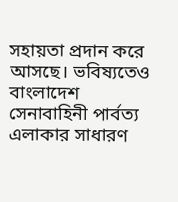সহায়তা প্রদান করে আসছে। ভবিষ্যতেও বাংলাদেশ সেনাবাহিনী পার্বত্য এলাকার সাধারণ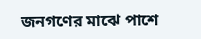জনগণের মাঝে পাশে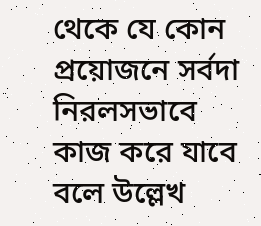থেকে যে কোন প্রয়োজনে সর্বদা নিরলসভাবে কাজ করে যাবে বলে উল্লেখ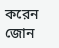করেন জোন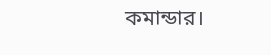কমান্ডার।